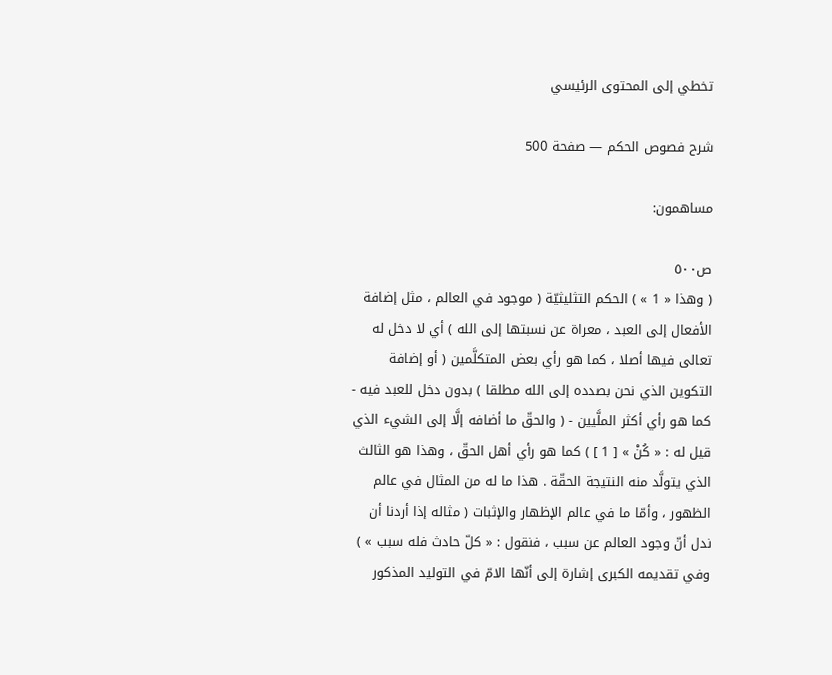تخطي إلى المحتوى الرئيسي

شرح فصوص الحكم — صفحة 500

مساهمون:

ص٥٠٠
( وهذا « 1 » ) الحكم التثليثيّة ( موجود في العالم ، مثل إضافة الأفعال إلى العبد ، معراة عن نسبتها إلى الله ) أي لا دخل له تعالى فيها أصلا ، كما هو رأي بعض المتكلَّمين ( أو إضافة التكوين الذي نحن بصدده إلى الله مطلقا ) بدون دخل للعبد فيه - كما هو رأي أكثر الملَّيين - ( والحقّ ما أضافه إلَّا إلى الشيء الذي قيل له : « كُنْ » [ 1 ] ) كما هو رأي أهل الحقّ ، وهذا هو الثالث الذي يتولَّد منه النتيجة الحقّة . هذا ما له من المثال في عالم الظهور ، وأمّا ما في عالم الإظهار والإثبات ( مثاله إذا أردنا أن ندل أنّ وجود العالم عن سبب ، فنقول : « كلّ حادث فله سبب » ) وفي تقديمه الكبرى إشارة إلى أنّها الامّ في التوليد المذكور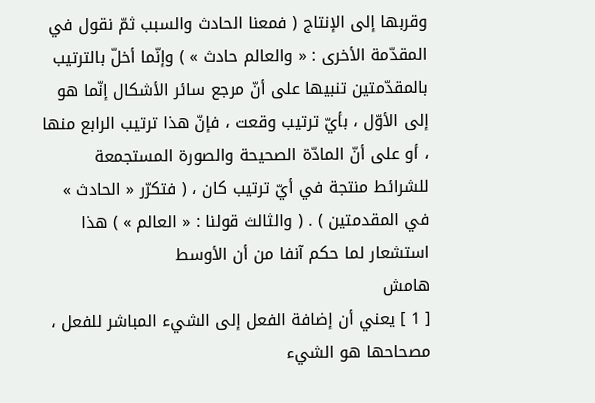وقربها إلى الإنتاج ( فمعنا الحادث والسبب ثمّ نقول في المقدّمة الأخرى : « والعالم حادث » ) وإنّما أخلّ بالترتيب بالمقدّمتين تنبيها على أنّ مرجع سائر الأشكال إنّما هو إلى الأوّل ، بأيّ ترتيب وقعت ، فإنّ هذا ترتيب الرابع منها ، أو على أنّ المادّة الصحيحة والصورة المستجمعة للشرائط منتجة في أيّ ترتيب كان ، ( فتكرّر « الحادث » في المقدمتين ) . ( والثالث قولنا : « العالم » ) هذا استشعار لما حكم آنفا من أن الأوسط
هامش
[ 1 ] يعني أن إضافة الفعل إلى الشيء المباشر للفعل ، مصحاحها هو الشيء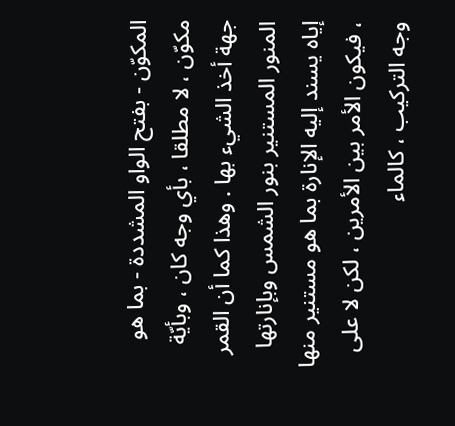المكوّن - بفتح الواو المشددة - بما هو مكوّن ، لا مطلقا ، بأي وجه كان ، وبأيّة جهة أخذ الشيء بها . وهذا كما أن القمر المنور المستنير بنور الشمس وبإنارتها إياه يسند إليه الإنارة بما هو مستنير منها ، فيكون الأمر بين الأمرين ، لكن لا على وجه التركيب ، كالماء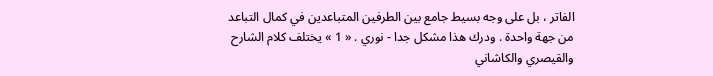الفاتر ، بل على وجه بسيط جامع بين الطرفين المتباعدين في كمال التباعد من جهة واحدة . ودرك هذا مشكل جدا - نوري . « 1 » يختلف كلام الشارح والقيصري والكاشاني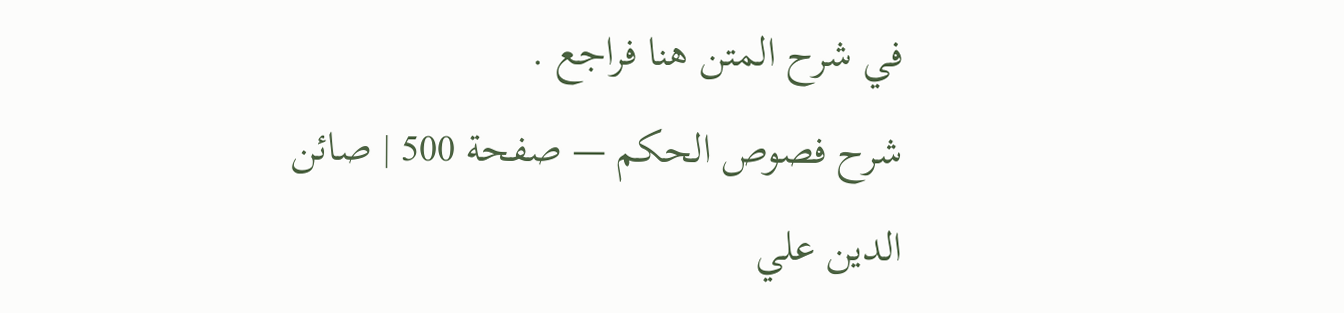في شرح المتن هنا فراجع .
شرح فصوص الحكم — صفحة 500 | صائن الدين علي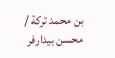بن محمد تركة / محسن بيدارفر